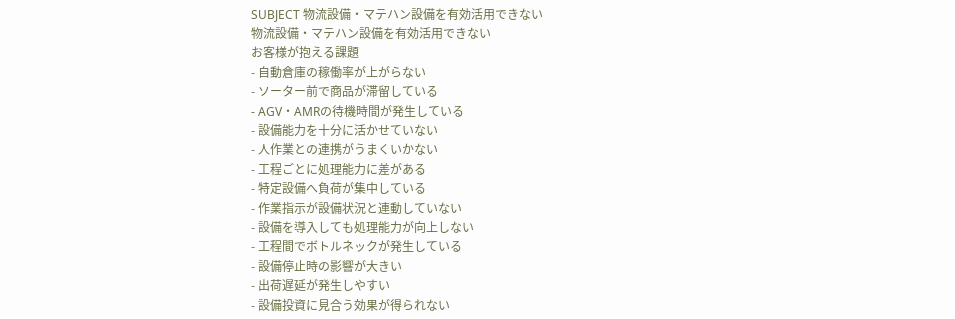SUBJECT 物流設備・マテハン設備を有効活用できない
物流設備・マテハン設備を有効活用できない
お客様が抱える課題
- 自動倉庫の稼働率が上がらない
- ソーター前で商品が滞留している
- AGV・AMRの待機時間が発生している
- 設備能力を十分に活かせていない
- 人作業との連携がうまくいかない
- 工程ごとに処理能力に差がある
- 特定設備へ負荷が集中している
- 作業指示が設備状況と連動していない
- 設備を導入しても処理能力が向上しない
- 工程間でボトルネックが発生している
- 設備停止時の影響が大きい
- 出荷遅延が発生しやすい
- 設備投資に見合う効果が得られない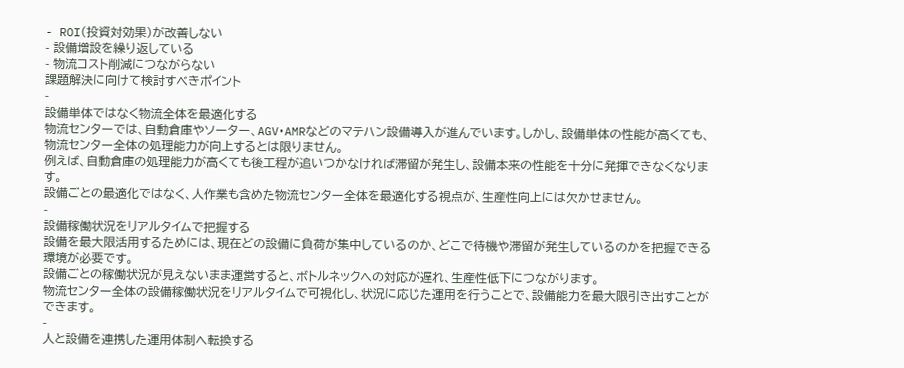- ROI(投資対効果)が改善しない
- 設備増設を繰り返している
- 物流コスト削減につながらない
課題解決に向けて検討すべきポイント
-
設備単体ではなく物流全体を最適化する
物流センターでは、自動倉庫やソーター、AGV・AMRなどのマテハン設備導入が進んでいます。しかし、設備単体の性能が高くても、物流センター全体の処理能力が向上するとは限りません。
例えば、自動倉庫の処理能力が高くても後工程が追いつかなければ滞留が発生し、設備本来の性能を十分に発揮できなくなります。
設備ごとの最適化ではなく、人作業も含めた物流センター全体を最適化する視点が、生産性向上には欠かせません。
-
設備稼働状況をリアルタイムで把握する
設備を最大限活用するためには、現在どの設備に負荷が集中しているのか、どこで待機や滞留が発生しているのかを把握できる環境が必要です。
設備ごとの稼働状況が見えないまま運営すると、ボトルネックへの対応が遅れ、生産性低下につながります。
物流センター全体の設備稼働状況をリアルタイムで可視化し、状況に応じた運用を行うことで、設備能力を最大限引き出すことができます。
-
人と設備を連携した運用体制へ転換する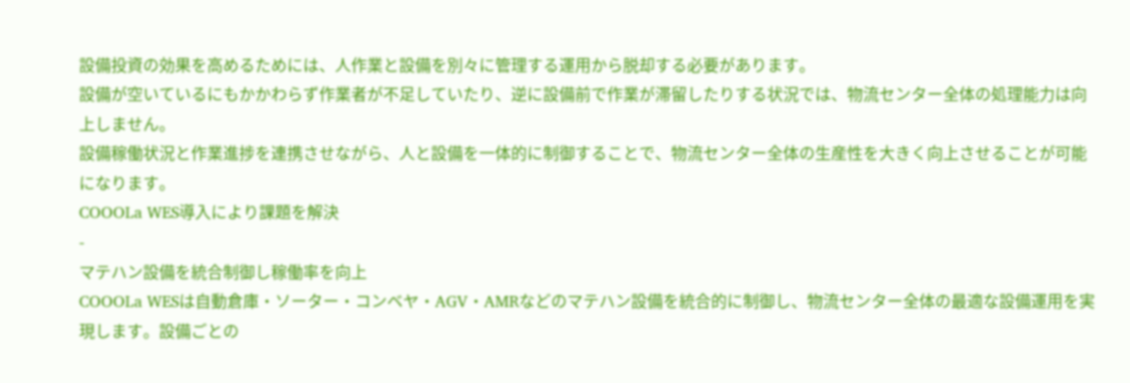設備投資の効果を高めるためには、人作業と設備を別々に管理する運用から脱却する必要があります。
設備が空いているにもかかわらず作業者が不足していたり、逆に設備前で作業が滞留したりする状況では、物流センター全体の処理能力は向上しません。
設備稼働状況と作業進捗を連携させながら、人と設備を一体的に制御することで、物流センター全体の生産性を大きく向上させることが可能になります。
COOOLa WES導入により課題を解決
-
マテハン設備を統合制御し稼働率を向上
COOOLa WESは自動倉庫・ソーター・コンベヤ・AGV・AMRなどのマテハン設備を統合的に制御し、物流センター全体の最適な設備運用を実現します。設備ごとの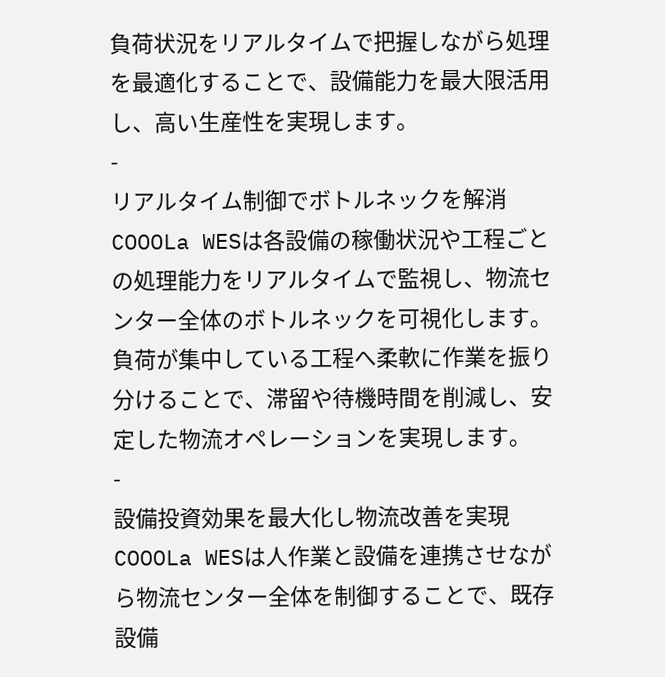負荷状況をリアルタイムで把握しながら処理を最適化することで、設備能力を最大限活用し、高い生産性を実現します。
-
リアルタイム制御でボトルネックを解消
COOOLa WESは各設備の稼働状況や工程ごとの処理能力をリアルタイムで監視し、物流センター全体のボトルネックを可視化します。負荷が集中している工程へ柔軟に作業を振り分けることで、滞留や待機時間を削減し、安定した物流オペレーションを実現します。
-
設備投資効果を最大化し物流改善を実現
COOOLa WESは人作業と設備を連携させながら物流センター全体を制御することで、既存設備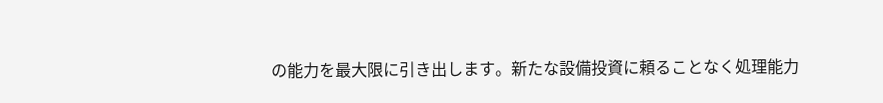の能力を最大限に引き出します。新たな設備投資に頼ることなく処理能力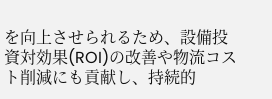を向上させられるため、設備投資対効果(ROI)の改善や物流コスト削減にも貢献し、持続的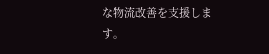な物流改善を支援します。